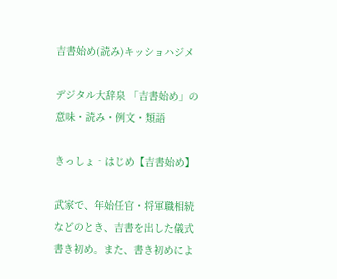吉書始め(読み)キッショハジメ

デジタル大辞泉 「吉書始め」の意味・読み・例文・類語

きっしょ‐はじめ【吉書始め】

武家で、年始任官・将軍職相続などのとき、吉書を出した儀式
書き初め。また、書き初めによ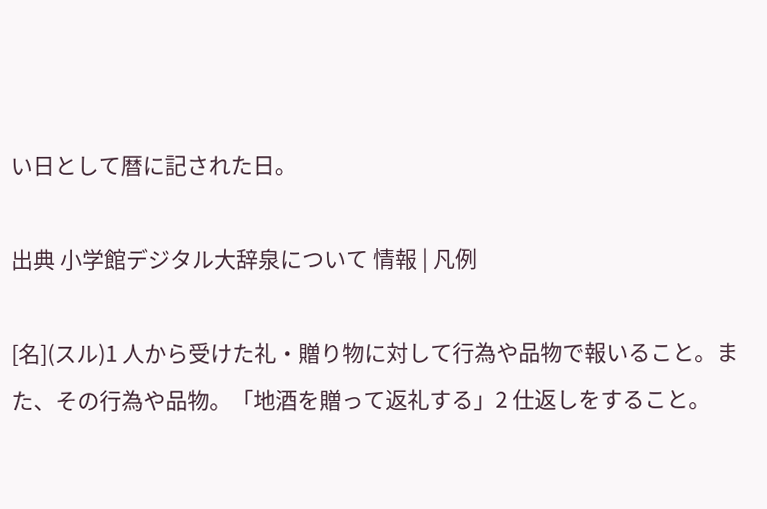い日として暦に記された日。

出典 小学館デジタル大辞泉について 情報 | 凡例

[名](スル)1 人から受けた礼・贈り物に対して行為や品物で報いること。また、その行為や品物。「地酒を贈って返礼する」2 仕返しをすること。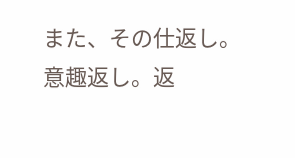また、その仕返し。意趣返し。返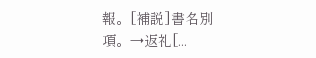報。[補説]書名別項。→返礼[...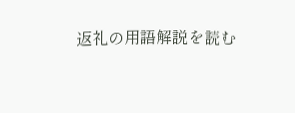返礼の用語解説を読む